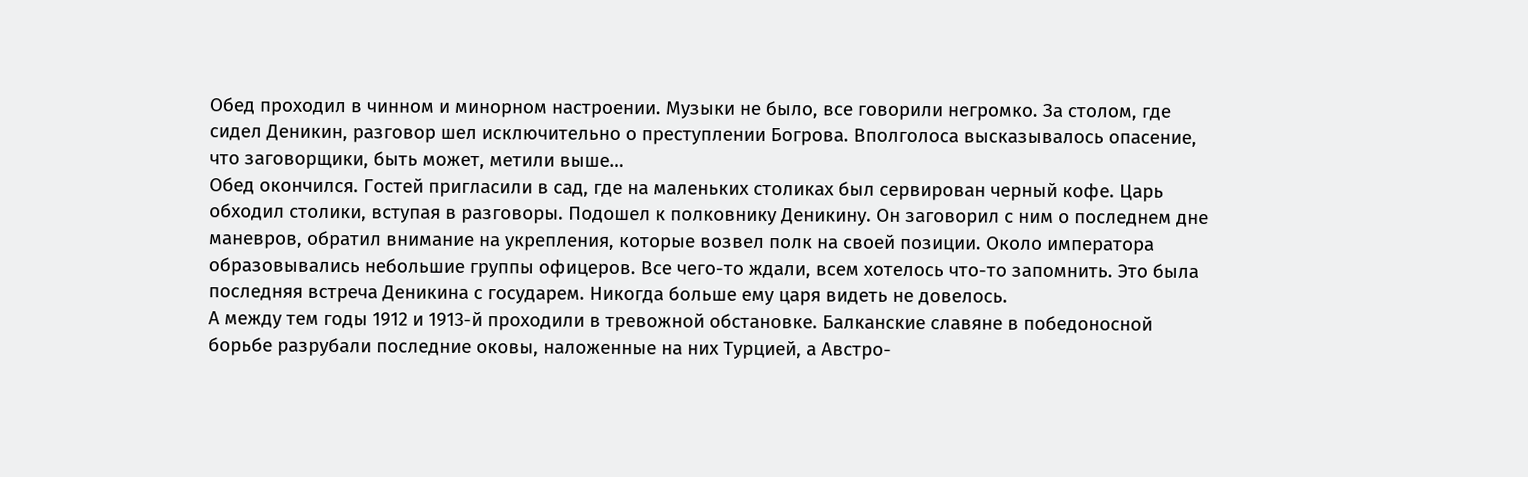Обед проходил в чинном и минорном настроении. Музыки не было, все говорили негромко. За столом, где сидел Деникин, разговор шел исключительно о преступлении Богрова. Вполголоса высказывалось опасение, что заговорщики, быть может, метили выше…
Обед окончился. Гостей пригласили в сад, где на маленьких столиках был сервирован черный кофе. Царь обходил столики, вступая в разговоры. Подошел к полковнику Деникину. Он заговорил с ним о последнем дне маневров, обратил внимание на укрепления, которые возвел полк на своей позиции. Около императора образовывались небольшие группы офицеров. Все чего-то ждали, всем хотелось что-то запомнить. Это была последняя встреча Деникина с государем. Никогда больше ему царя видеть не довелось.
А между тем годы 1912 и 1913-й проходили в тревожной обстановке. Балканские славяне в победоносной борьбе разрубали последние оковы, наложенные на них Турцией, а Австро-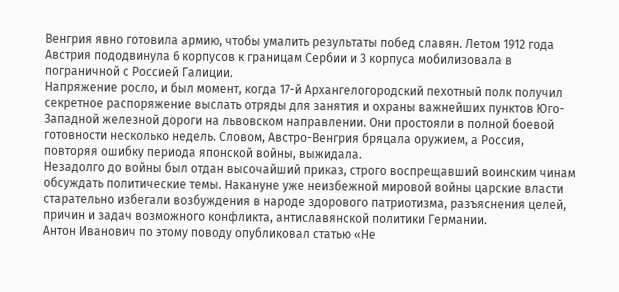Венгрия явно готовила армию, чтобы умалить результаты побед славян. Летом 1912 года Австрия пододвинула 6 корпусов к границам Сербии и 3 корпуса мобилизовала в пограничной с Россией Галиции.
Напряжение росло, и был момент, когда 17-й Архангелогородский пехотный полк получил секретное распоряжение выслать отряды для занятия и охраны важнейших пунктов Юго-Западной железной дороги на львовском направлении. Они простояли в полной боевой готовности несколько недель. Словом, Австро-Венгрия бряцала оружием, а Россия, повторяя ошибку периода японской войны, выжидала.
Незадолго до войны был отдан высочайший приказ, строго воспрещавший воинским чинам обсуждать политические темы. Накануне уже неизбежной мировой войны царские власти старательно избегали возбуждения в народе здорового патриотизма, разъяснения целей, причин и задач возможного конфликта, антиславянской политики Германии.
Антон Иванович по этому поводу опубликовал статью «Не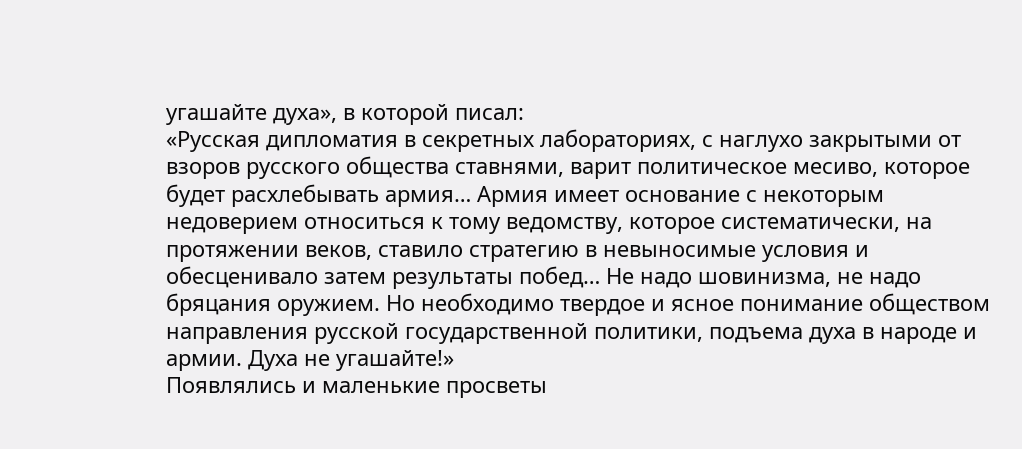угашайте духа», в которой писал:
«Русская дипломатия в секретных лабораториях, с наглухо закрытыми от взоров русского общества ставнями, варит политическое месиво, которое будет расхлебывать армия… Армия имеет основание с некоторым недоверием относиться к тому ведомству, которое систематически, на протяжении веков, ставило стратегию в невыносимые условия и обесценивало затем результаты побед… Не надо шовинизма, не надо бряцания оружием. Но необходимо твердое и ясное понимание обществом направления русской государственной политики, подъема духа в народе и армии. Духа не угашайте!»
Появлялись и маленькие просветы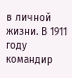в личной жизни. В 1911 году командир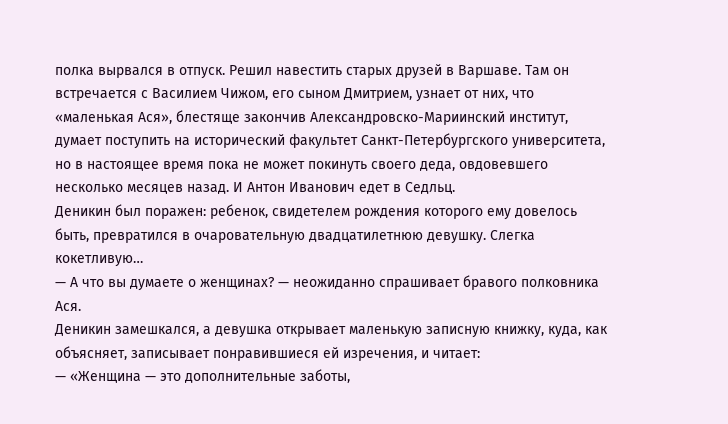полка вырвался в отпуск. Решил навестить старых друзей в Варшаве. Там он встречается с Василием Чижом, его сыном Дмитрием, узнает от них, что «маленькая Ася», блестяще закончив Александровско-Мариинский институт, думает поступить на исторический факультет Санкт-Петербургского университета, но в настоящее время пока не может покинуть своего деда, овдовевшего несколько месяцев назад. И Антон Иванович едет в Седльц.
Деникин был поражен: ребенок, свидетелем рождения которого ему довелось быть, превратился в очаровательную двадцатилетнюю девушку. Слегка кокетливую…
— А что вы думаете о женщинах? — неожиданно спрашивает бравого полковника Ася.
Деникин замешкался, а девушка открывает маленькую записную книжку, куда, как объясняет, записывает понравившиеся ей изречения, и читает:
— «Женщина — это дополнительные заботы,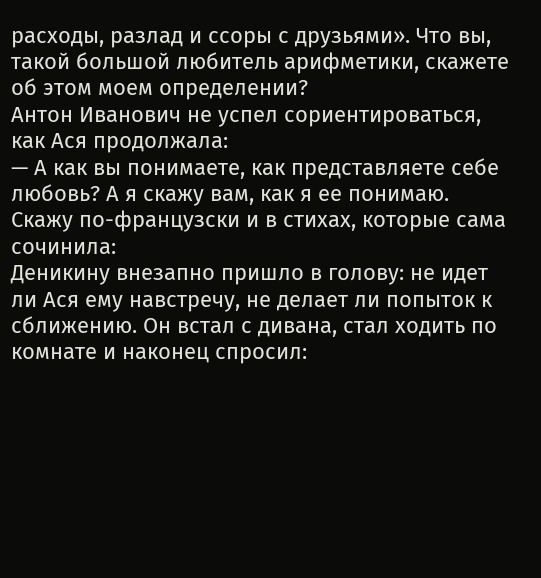расходы, разлад и ссоры с друзьями». Что вы, такой большой любитель арифметики, скажете об этом моем определении?
Антон Иванович не успел сориентироваться, как Ася продолжала:
— А как вы понимаете, как представляете себе любовь? А я скажу вам, как я ее понимаю. Скажу по-французски и в стихах, которые сама сочинила:
Деникину внезапно пришло в голову: не идет ли Ася ему навстречу, не делает ли попыток к сближению. Он встал с дивана, стал ходить по комнате и наконец спросил: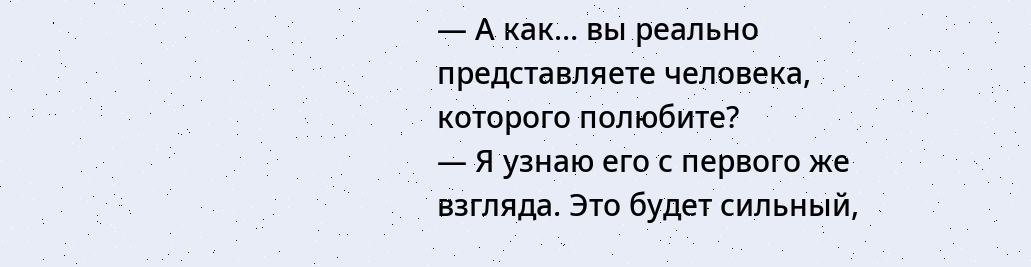— А как… вы реально представляете человека, которого полюбите?
— Я узнаю его с первого же взгляда. Это будет сильный,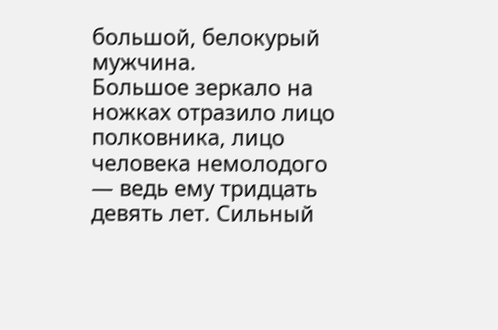большой, белокурый мужчина.
Большое зеркало на ножках отразило лицо полковника, лицо человека немолодого — ведь ему тридцать девять лет. Сильный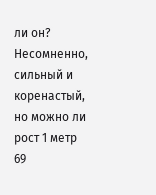ли он? Несомненно, сильный и коренастый, но можно ли рост 1 метр 69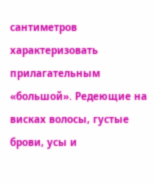сантиметров характеризовать прилагательным «большой». Редеющие на висках волосы, густые брови, усы и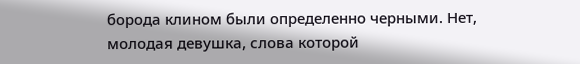борода клином были определенно черными. Нет, молодая девушка, слова которой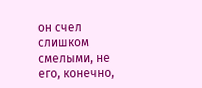он счел слишком смелыми, не его, конечно,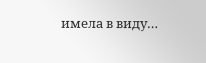имела в виду…